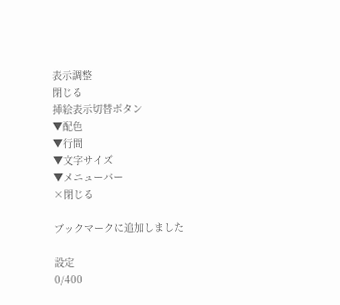表示調整
閉じる
挿絵表示切替ボタン
▼配色
▼行間
▼文字サイズ
▼メニューバー
×閉じる

ブックマークに追加しました

設定
0/400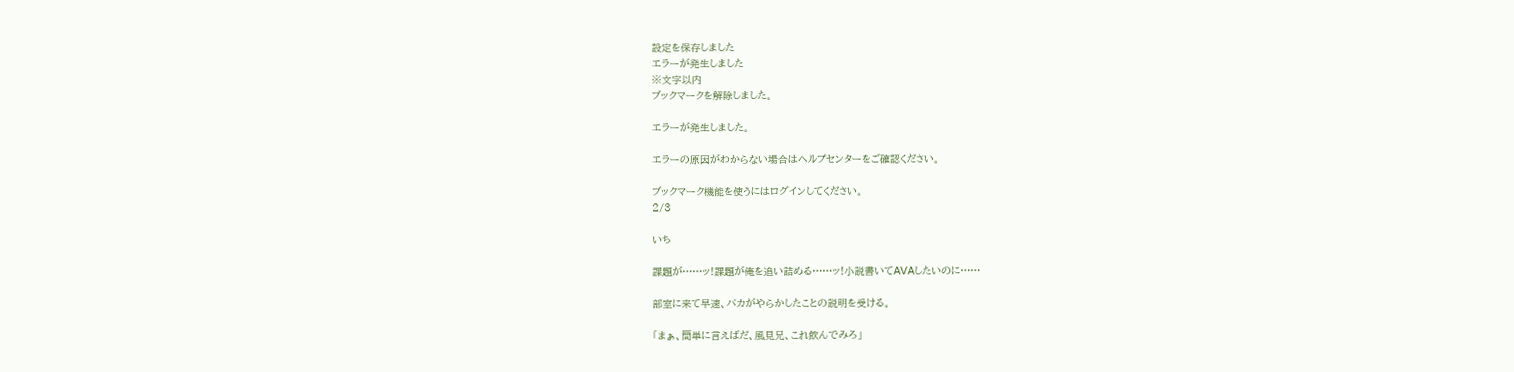設定を保存しました
エラーが発生しました
※文字以内
ブックマークを解除しました。

エラーが発生しました。

エラーの原因がわからない場合はヘルプセンターをご確認ください。

ブックマーク機能を使うにはログインしてください。
2/3

いち

課題が……ッ!課題が俺を追い詰める……ッ!小説書いてAVAしたいのに……

部室に来て早速、バカがやらかしたことの説明を受ける。

「まぁ、簡単に言えばだ、風見兄、これ飲んでみろ」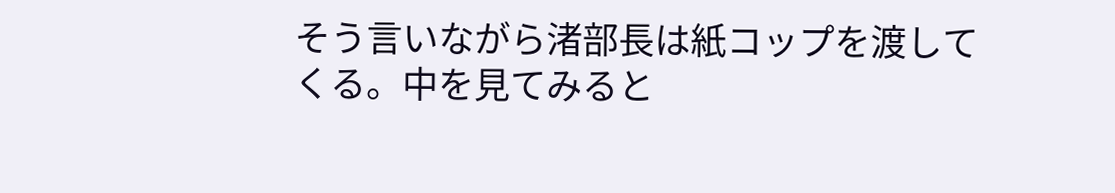そう言いながら渚部長は紙コップを渡してくる。中を見てみると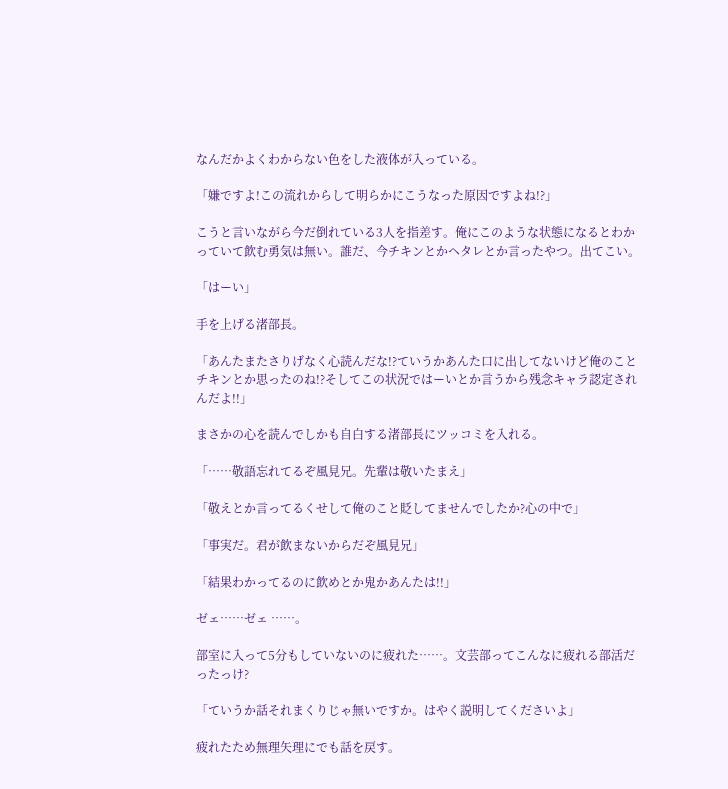なんだかよくわからない色をした液体が入っている。

「嫌ですよ!この流れからして明らかにこうなった原因ですよね!?」

こうと言いながら今だ倒れている3人を指差す。俺にこのような状態になるとわかっていて飲む勇気は無い。誰だ、今チキンとかヘタレとか言ったやつ。出てこい。

「はーい」

手を上げる渚部長。

「あんたまたさりげなく心読んだな!?ていうかあんた口に出してないけど俺のことチキンとか思ったのね!?そしてこの状況ではーいとか言うから残念キャラ認定されんだよ!!」

まさかの心を読んでしかも自白する渚部長にツッコミを入れる。

「……敬語忘れてるぞ風見兄。先輩は敬いたまえ」

「敬えとか言ってるくせして俺のこと貶してませんでしたか?心の中で」

「事実だ。君が飲まないからだぞ風見兄」

「結果わかってるのに飲めとか鬼かあんたは!!」

ゼェ……ゼェ ……。

部室に入って5分もしていないのに疲れた……。文芸部ってこんなに疲れる部活だったっけ?

「ていうか話それまくりじゃ無いですか。はやく説明してくださいよ」

疲れたため無理矢理にでも話を戻す。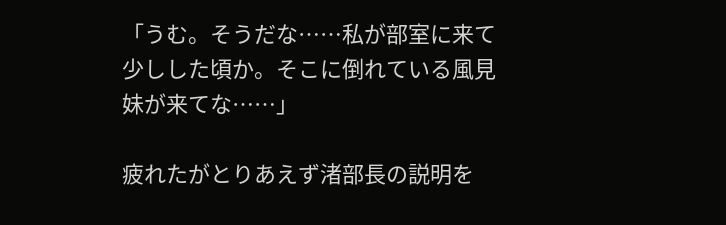「うむ。そうだな……私が部室に来て少しした頃か。そこに倒れている風見妹が来てな……」

疲れたがとりあえず渚部長の説明を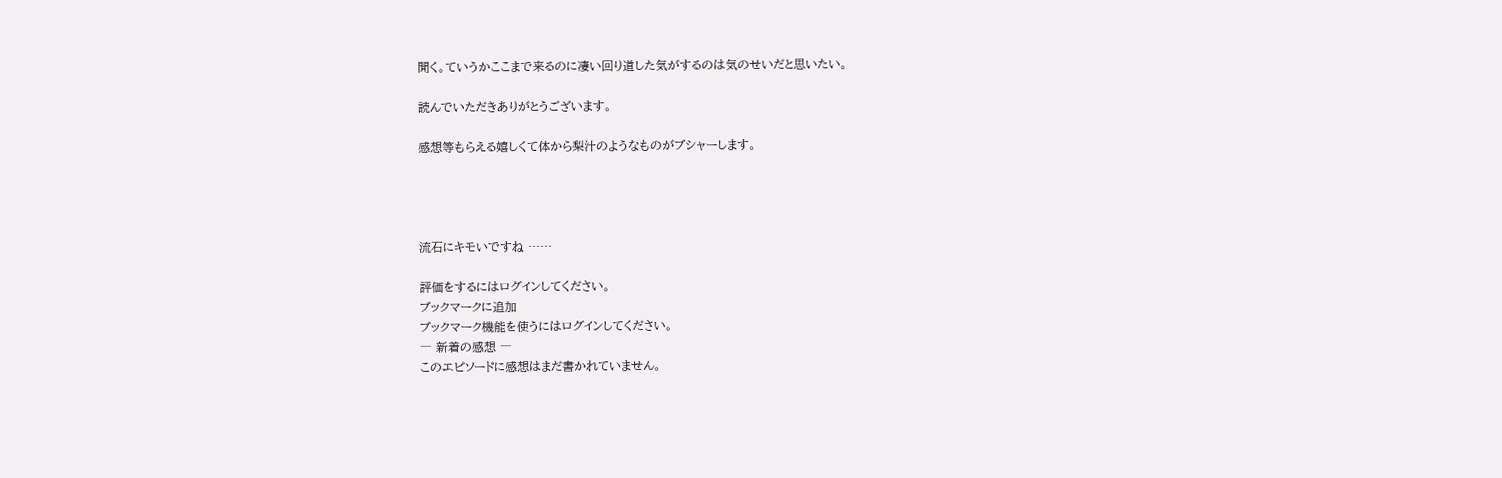聞く。ていうかここまで来るのに凄い回り道した気がするのは気のせいだと思いたい。

読んでいただきありがとうございます。

感想等もらえる嬉しくて体から梨汁のようなものがブシャーします。




流石にキモいですね ……

評価をするにはログインしてください。
ブックマークに追加
ブックマーク機能を使うにはログインしてください。
― 新着の感想 ―
このエピソードに感想はまだ書かれていません。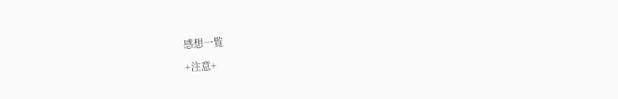感想一覧
+注意+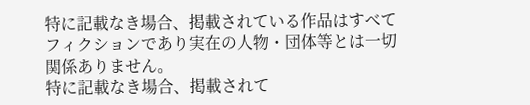特に記載なき場合、掲載されている作品はすべてフィクションであり実在の人物・団体等とは一切関係ありません。
特に記載なき場合、掲載されて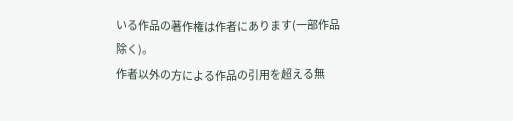いる作品の著作権は作者にあります(一部作品除く)。
作者以外の方による作品の引用を超える無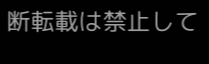断転載は禁止して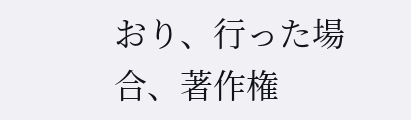おり、行った場合、著作権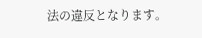法の違反となります。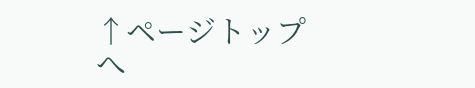↑ページトップへ